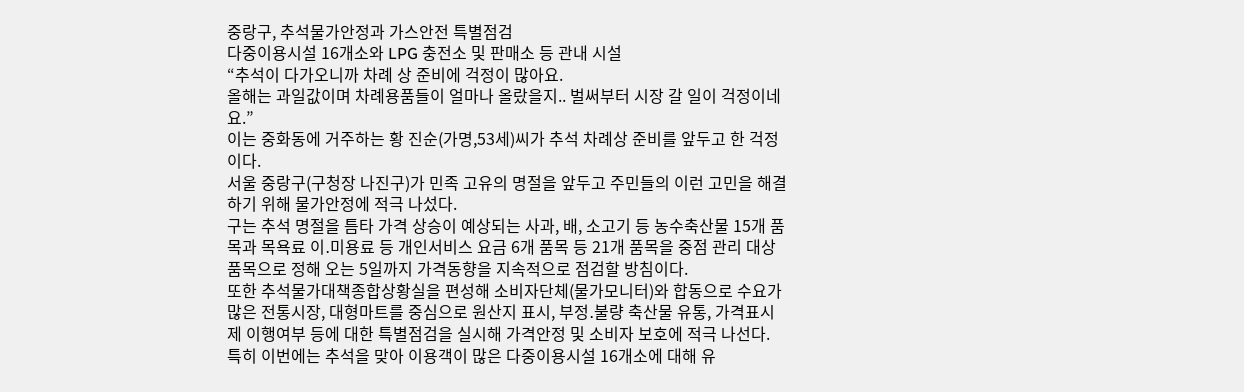중랑구, 추석물가안정과 가스안전 특별점검
다중이용시설 16개소와 LPG 충전소 및 판매소 등 관내 시설
“추석이 다가오니까 차례 상 준비에 걱정이 많아요.
올해는 과일값이며 차례용품들이 얼마나 올랐을지.. 벌써부터 시장 갈 일이 걱정이네요.”
이는 중화동에 거주하는 황 진순(가명,53세)씨가 추석 차례상 준비를 앞두고 한 걱정이다.
서울 중랑구(구청장 나진구)가 민족 고유의 명절을 앞두고 주민들의 이런 고민을 해결하기 위해 물가안정에 적극 나섰다.
구는 추석 명절을 틈타 가격 상승이 예상되는 사과, 배, 소고기 등 농수축산물 15개 품목과 목욕료 이․미용료 등 개인서비스 요금 6개 품목 등 21개 품목을 중점 관리 대상 품목으로 정해 오는 5일까지 가격동향을 지속적으로 점검할 방침이다.
또한 추석물가대책종합상황실을 편성해 소비자단체(물가모니터)와 합동으로 수요가 많은 전통시장, 대형마트를 중심으로 원산지 표시, 부정․불량 축산물 유통, 가격표시제 이행여부 등에 대한 특별점검을 실시해 가격안정 및 소비자 보호에 적극 나선다.
특히 이번에는 추석을 맞아 이용객이 많은 다중이용시설 16개소에 대해 유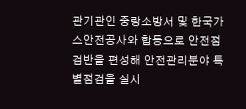관기관인 중랑소방서 및 한국가스안전공사와 합동으로 안전점검반을 편성해 안전관리분야 특별점검을 실시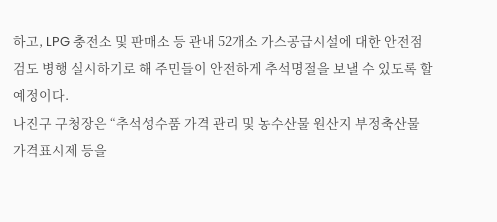하고, LPG 충전소 및 판매소 등 관내 52개소 가스공급시설에 대한 안전점검도 병행 실시하기로 해 주민들이 안전하게 추석명절을 보낼 수 있도록 할 예정이다.
나진구 구청장은 “추석성수품 가격 관리 및 농수산물 원산지 부정축산물 가격표시제 등을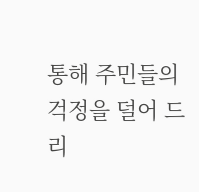통해 주민들의 걱정을 덜어 드리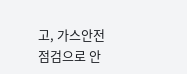고, 가스안전 점검으로 안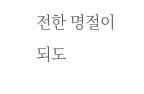전한 명절이 되도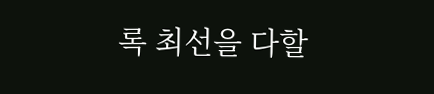록 최선을 다할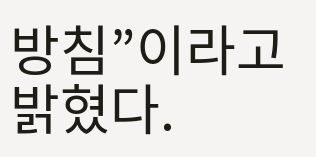방침”이라고 밝혔다.